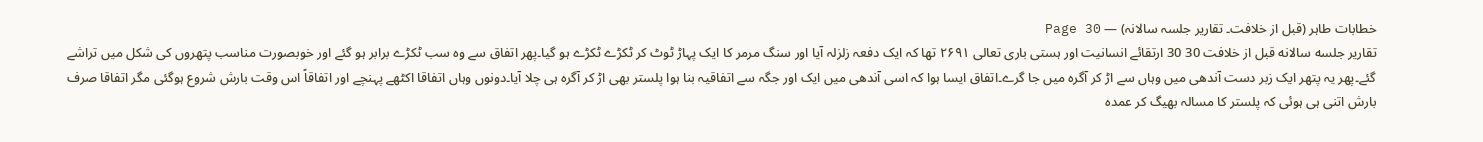خطابات طاہر (قبل از خلافت۔ تقاریر جلسہ سالانہ) — Page 30
تقاریر جلسه سالانه قبل از خلافت 30 30 ارتقائے انسانیت اور ہستی باری تعالی ۲۶۹۱ تھا کہ ایک دفعہ زلزلہ آیا اور سنگ مرمر کا ایک پہاڑ ٹوٹ کر ٹکڑے ٹکڑے ہو گیا۔پھر اتفاق سے وہ سب ٹکڑے برابر ہو گئے اور خوبصورت مناسب پتھروں کی شکل میں تراشے گئے۔پھر یہ پتھر ایک زبر دست آندھی میں وہاں سے اڑ کر آگرہ میں جا گرے۔اتفاق ایسا ہوا کہ اسی آندھی میں ایک اور جگہ سے اتفاقیہ بنا ہوا پلستر بھی اڑ کر آگرہ ہی چلا آیا۔دونوں وہاں اتفاقا اکٹھے پہنچے اور اتفاقاً اس وقت بارش شروع ہوگئی مگر اتفاقا صرف بارش اتنی ہی ہوئی کہ پلستر کا مسالہ بھیگ کر عمدہ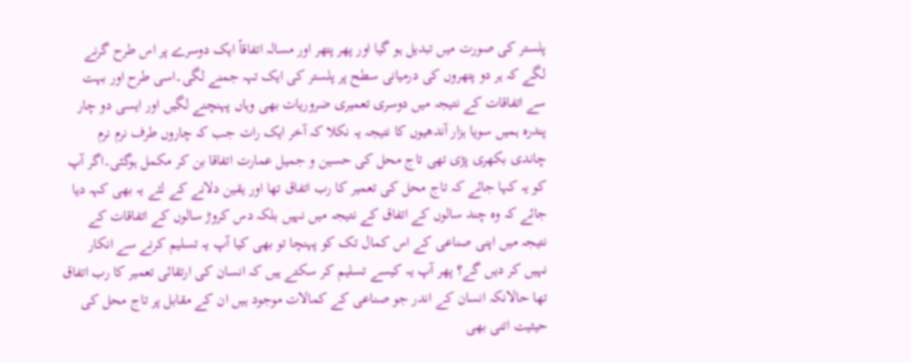پلستر کی صورت میں تبدیل ہو گیا اور پھر پتھر اور مسالہ اتفاقاً ایک دوسرے پر اس طرح گرنے لگے کہ ہر دو پتھروں کی درمیانی سطح پر پلستر کی ایک تہہ جمنے لگی۔اسی طرح اور بہت سے اتفاقات کے نتیجہ میں دوسری تعمیری ضروریات بھی وہاں پہنچنے لگیں اور ایسی دو چار پندرہ ہمیں سویا ہزار آندھیوں کا نتیجہ یہ نکلا کہ آخر ایک رات جب کہ چاروں طرف نرم نرم چاندی بکھری پڑی تھی تاج محل کی حسین و جمیل عمارت اتفاقا بن کر مکمل ہوگئی۔اگر آپ کو یہ کہا جائے کہ تاج محل کی تعمیر کا رب اتفاق تھا اور یقین دلانے کے لئے یہ بھی کہہ دیا جائے کہ وہ چند سالوں کے اتفاق کے نتیجہ میں نہیں بلکہ دس کروڑ سالوں کے اتفاقات کے نتیجہ میں اپنی صناعی کے اس کمال تک کو پہنچا تو بھی کیا آپ یہ تسلیم کرنے سے انکار نہیں کر دیں گے؟ پھر آپ یہ کیسے تسلیم کر سکتے ہیں کہ انسان کی ارتقائی تعمیر کا رب اتفاق تھا حالانکہ انسان کے اندر جو صناعی کے کمالات موجود ہیں ان کے مقابل پر تاج محل کی حیثیت اتنی بھی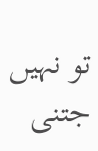تو نہیں جتنی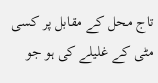تاج محل کے مقابل پر کسی مٹی کے غلیلے کی ہو جو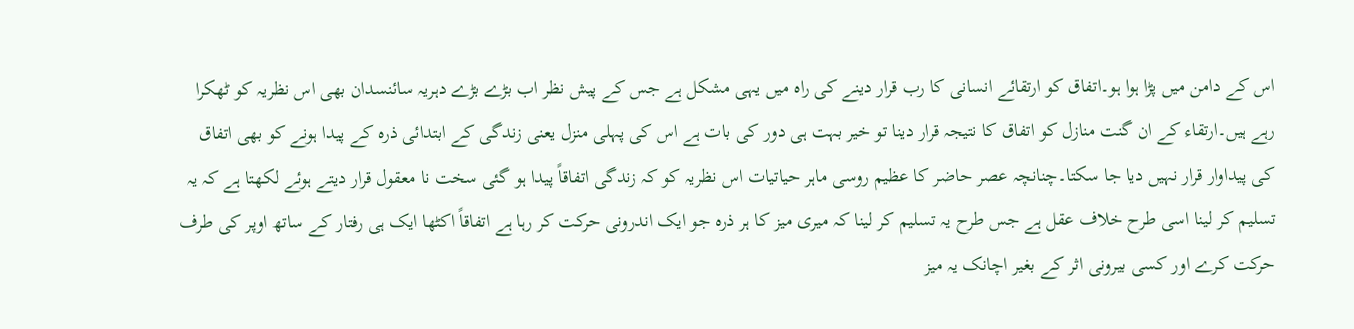اس کے دامن میں پڑا ہوا ہو۔اتفاق کو ارتقائے انسانی کا رب قرار دینے کی راہ میں یہی مشکل ہے جس کے پیش نظر اب بڑے بڑے دہریہ سائنسدان بھی اس نظریہ کو ٹھکرا رہے ہیں۔ارتقاء کے ان گنت منازل کو اتفاق کا نتیجہ قرار دینا تو خیر بہت ہی دور کی بات ہے اس کی پہلی منزل یعنی زندگی کے ابتدائی ذرہ کے پیدا ہونے کو بھی اتفاق کی پیداوار قرار نہیں دیا جا سکتا۔چنانچہ عصر حاضر کا عظیم روسی ماہر حیاتیات اس نظریہ کو کہ زندگی اتفاقاً پیدا ہو گئی سخت نا معقول قرار دیتے ہوئے لکھتا ہے کہ یہ تسلیم کر لینا اسی طرح خلاف عقل ہے جس طرح یہ تسلیم کر لینا کہ میری میز کا ہر ذرہ جو ایک اندرونی حرکت کر رہا ہے اتفاقاً اکٹھا ایک ہی رفتار کے ساتھ اوپر کی طرف حرکت کرے اور کسی بیرونی اثر کے بغیر اچانک یہ میز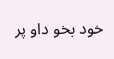خود بخو داو پر